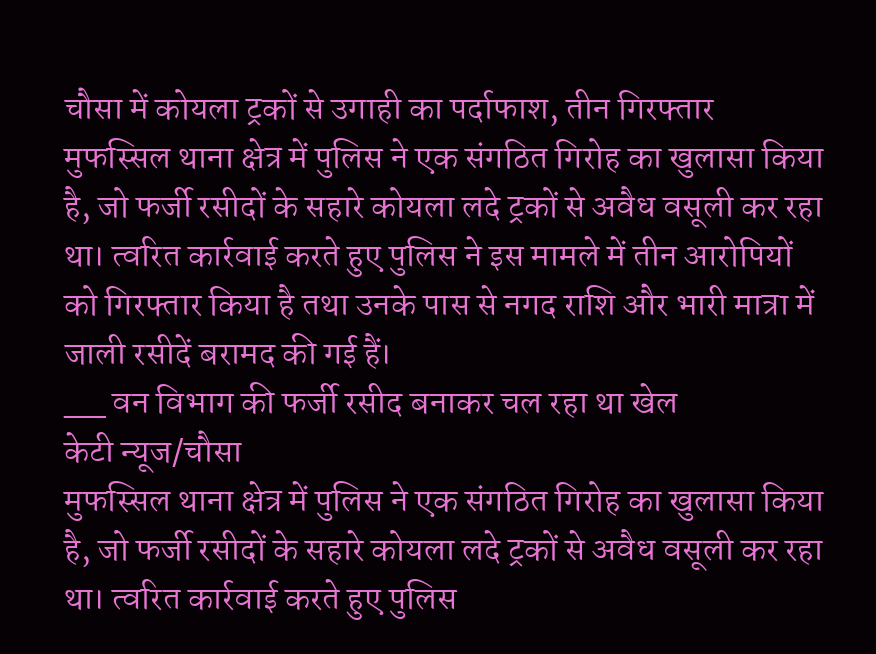चौसा में कोयला ट्रकों से उगाही का पर्दाफाश, तीन गिरफ्तार
मुफस्सिल थाना क्षेत्र में पुलिस ने एक संगठित गिरोह का खुलासा किया है, जो फर्जी रसीदों के सहारे कोयला लदे ट्रकों से अवैध वसूली कर रहा था। त्वरित कार्रवाई करते हुए पुलिस ने इस मामले में तीन आरोपियों को गिरफ्तार किया है तथा उनके पास से नगद राशि और भारी मात्रा में जाली रसीदें बरामद की गई हैं।
__ वन विभाग की फर्जी रसीद बनाकर चल रहा था खेल
केटी न्यूज/चौसा
मुफस्सिल थाना क्षेत्र में पुलिस ने एक संगठित गिरोह का खुलासा किया है, जो फर्जी रसीदों के सहारे कोयला लदे ट्रकों से अवैध वसूली कर रहा था। त्वरित कार्रवाई करते हुए पुलिस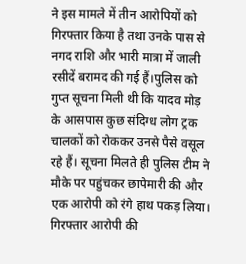ने इस मामले में तीन आरोपियों को गिरफ्तार किया है तथा उनके पास से नगद राशि और भारी मात्रा में जाली रसीदें बरामद की गई हैं।पुलिस को गुप्त सूचना मिली थी कि यादव मोड़ के आसपास कुछ संदिग्ध लोग ट्रक चालकों को रोककर उनसे पैसे वसूल रहे हैं। सूचना मिलते ही पुलिस टीम ने मौके पर पहुंचकर छापेमारी की और एक आरोपी को रंगे हाथ पकड़ लिया। गिरफ्तार आरोपी की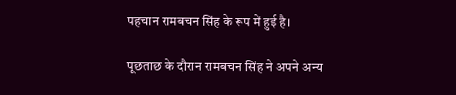पहचान रामबचन सिंह के रूप में हुई है।

पूछताछ के दौरान रामबचन सिंह ने अपने अन्य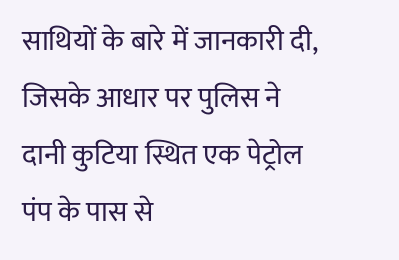साथियों के बारे में जानकारी दी, जिसके आधार पर पुलिस ने दानी कुटिया स्थित एक पेट्रोल पंप के पास से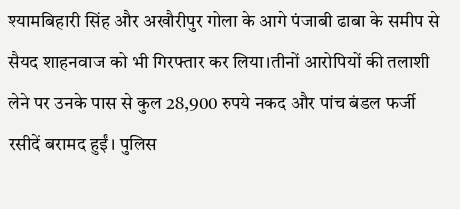श्यामबिहारी सिंह और अखौरीपुर गोला के आगे पंजाबी ढाबा के समीप से सैयद शाहनवाज को भी गिरफ्तार कर लिया।तीनों आरोपियों की तलाशी लेने पर उनके पास से कुल 28,900 रुपये नकद और पांच बंडल फर्जी रसीदें बरामद हुईं। पुलिस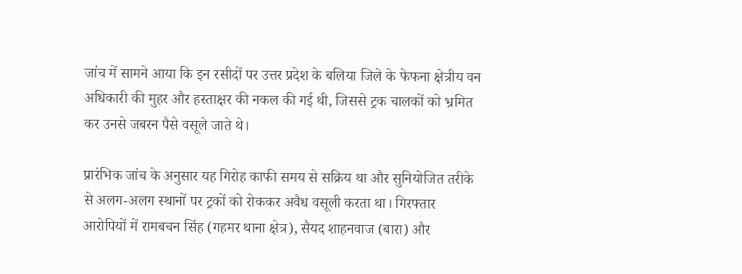जांच में सामने आया कि इन रसीदों पर उत्तर प्रदेश के बलिया जिले के फेफना क्षेत्रीय वन अधिकारी की मुहर और हस्ताक्षर की नकल की गई थी, जिससे ट्रक चालकों को भ्रमित कर उनसे जबरन पैसे वसूले जाते थे।

प्रारंभिक जांच के अनुसार यह गिरोह काफी समय से सक्रिय था और सुनियोजित तरीके से अलग-अलग स्थानों पर ट्रकों को रोककर अवैध वसूली करता था। गिरफ्तार आरोपियों में रामबचन सिंह (गहमर थाना क्षेत्र), सैयद शाहनवाज (बारा) और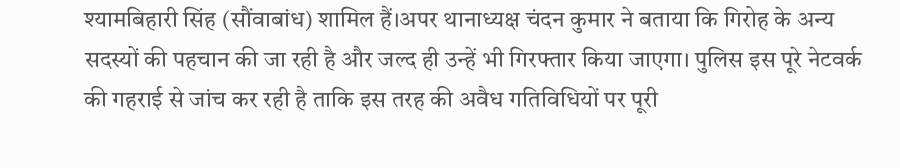श्यामबिहारी सिंह (सौंवाबांध) शामिल हैं।अपर थानाध्यक्ष चंदन कुमार ने बताया कि गिरोह के अन्य सदस्यों की पहचान की जा रही है और जल्द ही उन्हें भी गिरफ्तार किया जाएगा। पुलिस इस पूरे नेटवर्क की गहराई से जांच कर रही है ताकि इस तरह की अवैध गतिविधियों पर पूरी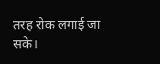तरह रोक लगाई जा सके।